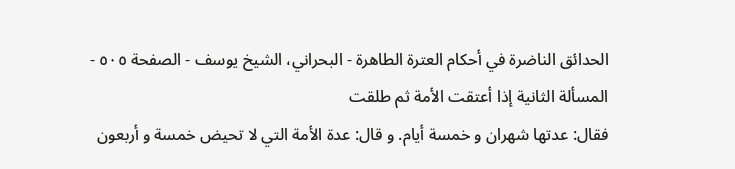الحدائق الناضرة في أحكام العترة الطاهرة - البحراني، الشيخ يوسف - الصفحة ٥٠٥ - المسألة الثانية إذا أعتقت الأمة ثم طلقت
فقال: عدتها شهران و خمسة أيام. و قال: عدة الأمة التي لا تحيض خمسة و أربعون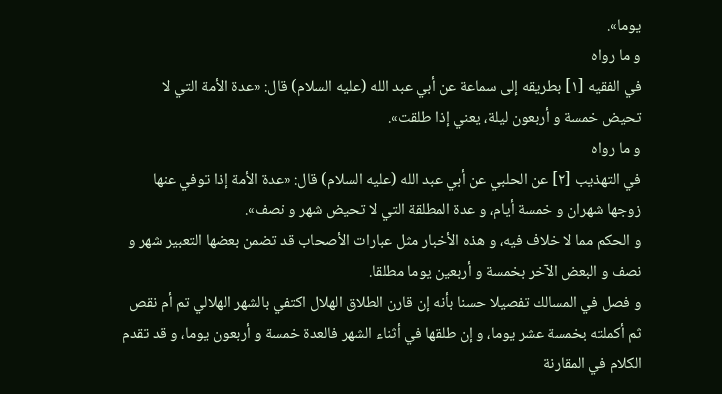يوما».
و ما رواه
في الفقيه [١] بطريقه إلى سماعة عن أبي عبد الله (عليه السلام) قال: «عدة الأمة التي لا تحيض خمسة و أربعون ليلة، يعني إذا طلقت».
و ما رواه
في التهذيب [٢] عن الحلبي عن أبي عبد الله (عليه السلام) قال: «عدة الأمة إذا توفي عنها زوجها شهران و خمسة أيام، و عدة المطلقة التي لا تحيض شهر و نصف».
و الحكم مما لا خلاف فيه، و هذه الأخبار مثل عبارات الأصحاب قد تضمن بعضها التعبير شهر و نصف و البعض الآخر بخمسة و أربعين يوما مطلقا.
و فصل في المسالك تفصيلا حسنا بأنه إن قارن الطلاق الهلال اكتفي بالشهر الهلالي تم أم نقص ثم أكملته بخمسة عشر يوما، و إن طلقها في أثناء الشهر فالعدة خمسة و أربعون يوما، و قد تقدم الكلام في المقارنة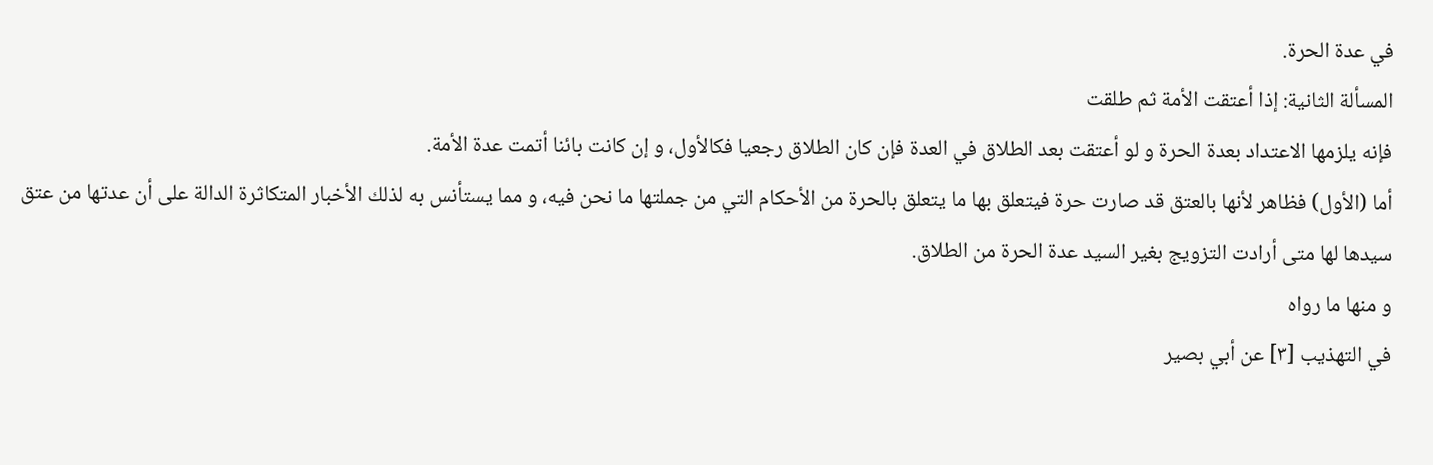في عدة الحرة.
المسألة الثانية: إذا أعتقت الأمة ثم طلقت
فإنه يلزمها الاعتداد بعدة الحرة و لو أعتقت بعد الطلاق في العدة فإن كان الطلاق رجعيا فكالأول، و إن كانت بائنا أتمت عدة الأمة.
أما (الأول) فظاهر لأنها بالعتق قد صارت حرة فيتعلق بها ما يتعلق بالحرة من الأحكام التي من جملتها ما نحن فيه، و مما يستأنس به لذلك الأخبار المتكاثرة الدالة على أن عدتها من عتق سيدها لها متى أرادت التزويج بغير السيد عدة الحرة من الطلاق.
و منها ما رواه
في التهذيب [٣] عن أبي بصير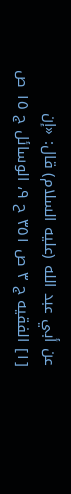عن أبي عبد الله (عليه السلام) قال: «إن
[١] الفقيه ج ٣ ص ٣٥١ ح ٩، الوسائل ج ١٥ ص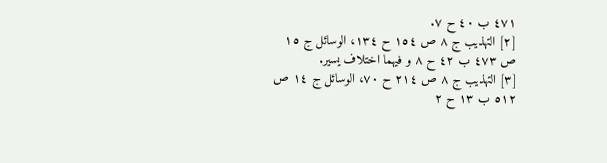٤٧١ ب ٤٠ ح ٧.
[٢] التهذيب ج ٨ ص ١٥٤ ح ١٣٤، الوسائل ج ١٥ ص ٤٧٣ ب ٤٢ ح ٨ و فيهما اختلاف يسير.
[٣] التهذيب ج ٨ ص ٢١٤ ح ٧٠، الوسائل ج ١٤ ص ٥١٢ ب ١٣ ح ٢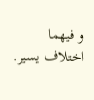و فيهما اختلاف يسير.